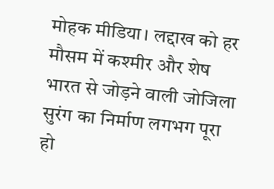मोहक मीडिया। लद्दाख को हर मौसम में कश्मीर और शेष भारत से जोड़ने वाली जोजिला सुरंग का निर्माण लगभग पूरा हो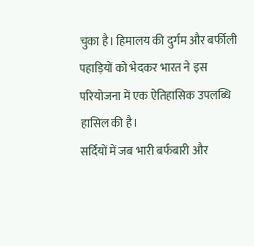चुका है। हिमालय की दुर्गम और बर्फीली पहाड़ियों को भेदकर भारत ने इस परियोजना में एक ऐतिहासिक उपलब्धि हासिल की है।
सर्दियों में जब भारी बर्फबारी और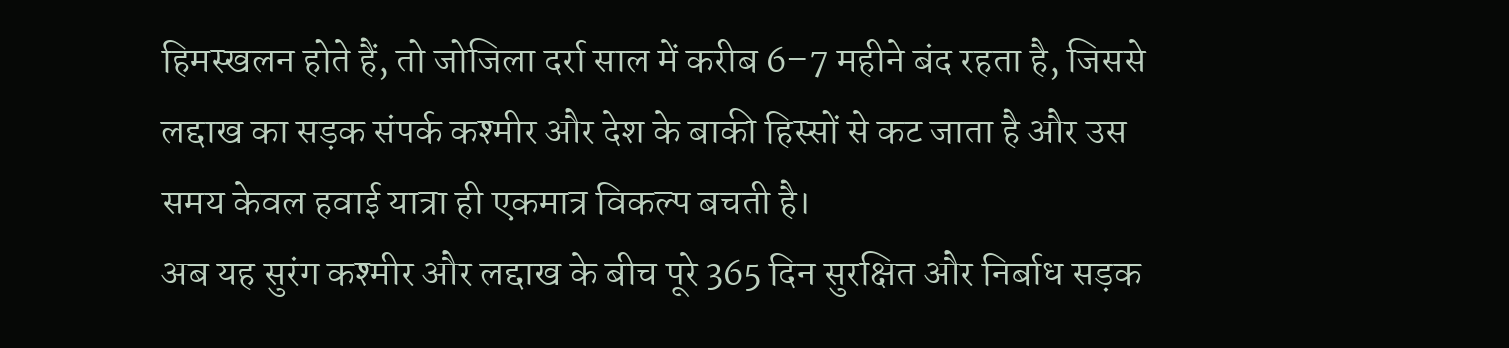हिमस्खलन होते हैं, तो जोजिला दर्रा साल में करीब 6–7 महीने बंद रहता है, जिससे लद्दाख का सड़क संपर्क कश्मीर और देश के बाकी हिस्सों से कट जाता है और उस समय केवल हवाई यात्रा ही एकमात्र विकल्प बचती है।
अब यह सुरंग कश्मीर और लद्दाख के बीच पूरे 365 दिन सुरक्षित और निर्बाध सड़क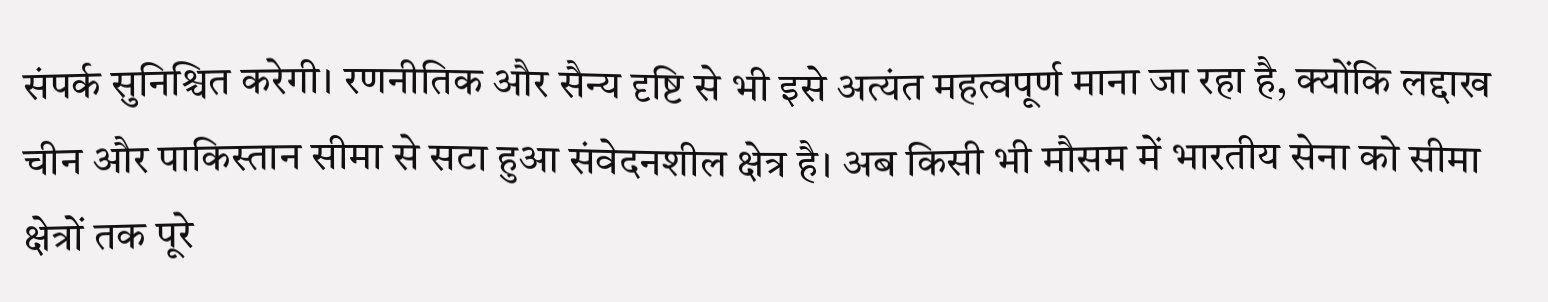संपर्क सुनिश्चित करेगी। रणनीतिक और सैन्य दृष्टि से भी इसे अत्यंत महत्वपूर्ण माना जा रहा है, क्योंकि लद्दाख चीन और पाकिस्तान सीमा से सटा हुआ संवेदनशील क्षेत्र है। अब किसी भी मौसम में भारतीय सेना को सीमा क्षेत्रों तक पूरे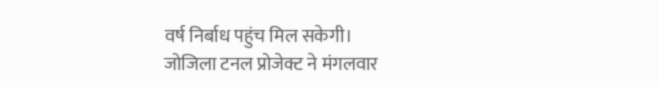वर्ष निर्बाध पहुंच मिल सकेगी।
जोजिला टनल प्रोजेक्ट ने मंगलवार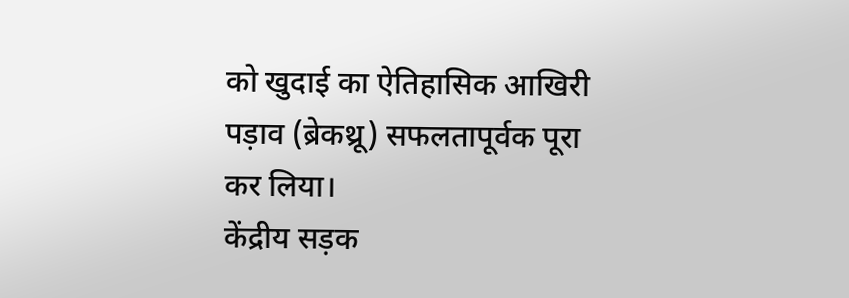को खुदाई का ऐतिहासिक आखिरी पड़ाव (ब्रेकथ्रू) सफलतापूर्वक पूरा कर लिया।
केंद्रीय सड़क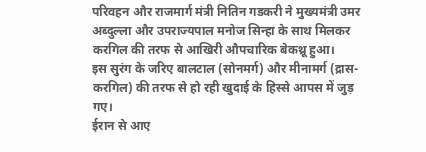परिवहन और राजमार्ग मंत्री नितिन गडकरी ने मुख्यमंत्री उमर अब्दुल्ला और उपराज्यपाल मनोज सिन्हा के साथ मिलकर करगिल की तरफ से आखिरी औपचारिक बेकथ्रू हुआ।
इस सुरंग के जरिए बालटाल (सोनमर्ग) और मीनामर्ग (द्रास-करगिल) की तरफ से हो रही खुदाई के हिस्से आपस में जुड़ गए।
ईरान से आए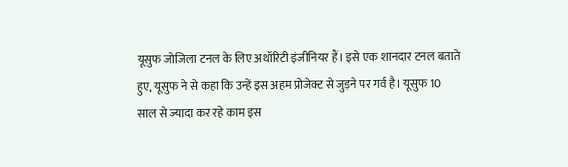यूसुफ जोजिला टनल के लिए अथॉरिटी इंजीनियर हैं। इसे एक शानदार टनल बताते हुए, यूसुफ ने से कहा कि उन्हें इस अहम प्रोजेक्ट से जुड़ने पर गर्व है। यूसुफ 10 साल से ज्यादा कर रहे काम इस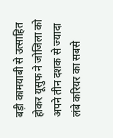बड़ी कामयाबी से उत्साहित होकर यूसुफ ने जोजिला को अपने तीन दशक से ज्यादा लंबे करियर का सबसे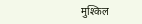मुश्किल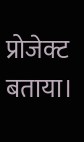प्रोजेक्ट बताया।